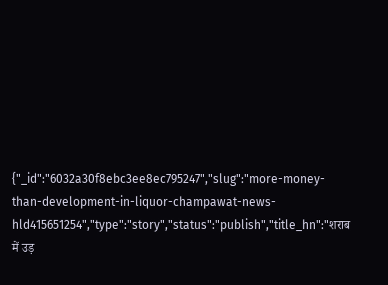{"_id":"6032a30f8ebc3ee8ec795247","slug":"more-money-than-development-in-liquor-champawat-news-hld415651254","type":"story","status":"publish","title_hn":"शराब में उड़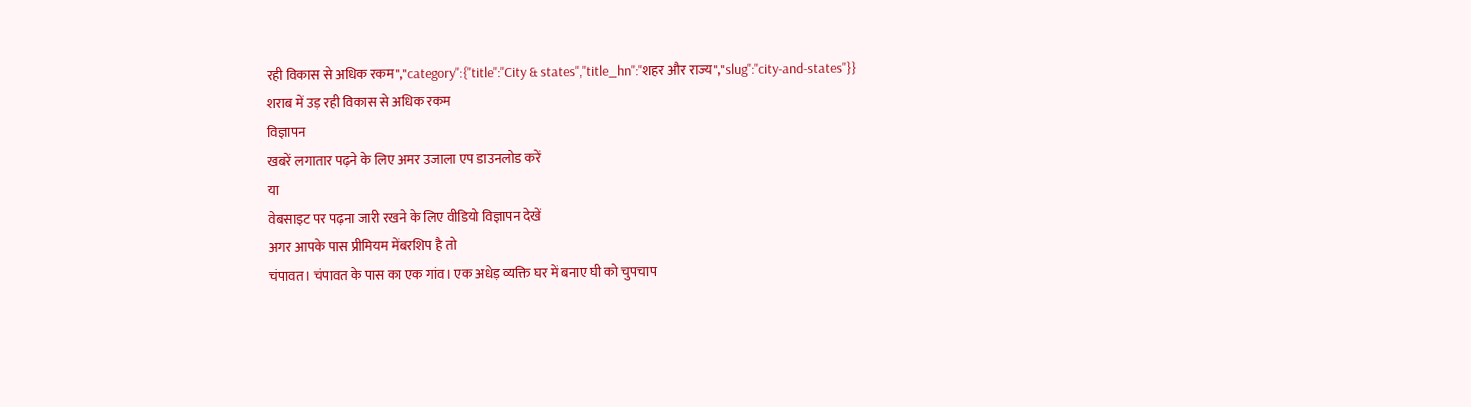रही विकास से अधिक रकम","category":{"title":"City & states","title_hn":"शहर और राज्य","slug":"city-and-states"}}
शराब में उड़ रही विकास से अधिक रकम
विज्ञापन
खबरें लगातार पढ़ने के लिए अमर उजाला एप डाउनलोड करें
या
वेबसाइट पर पढ़ना जारी रखने के लिए वीडियो विज्ञापन देखें
अगर आपके पास प्रीमियम मेंबरशिप है तो
चंपावत। चंपावत के पास का एक गांव। एक अधेड़ व्यक्ति घर में बनाए घी को चुपचाप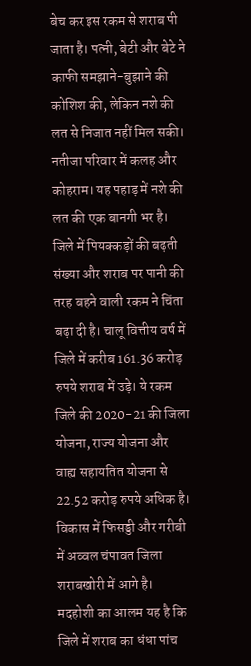बेच कर इस रकम से शराब पी जाता है। पत्नी, बेटी और बेटे ने काफी समझाने-बुझाने की कोशिश की, लेकिन नशे की लत से निजात नहीं मिल सकी। नतीजा परिवार में कलह और कोहराम। यह पहाड़ में नशे की लत की एक बानगी भर है। जिले में पियक्कड़ों की बढ़ती संख्या और शराब पर पानी की तरह बहने वाली रकम ने चिंता बढ़ा दी है। चालू वित्तीय वर्ष में जिले में करीब 161.36 करोड़ रुपये शराब में उड़े। ये रकम जिले की 2020-21 की जिला योजना, राज्य योजना और वाह्य सहायतित योजना से 22.52 करोड़ रुपये अधिक है।
विकास में फिसड्डी और गरीबी में अव्वल चंपावत जिला शराबखोरी में आगे है। मदहोशी का आलम यह है कि जिले में शराब का धंधा पांच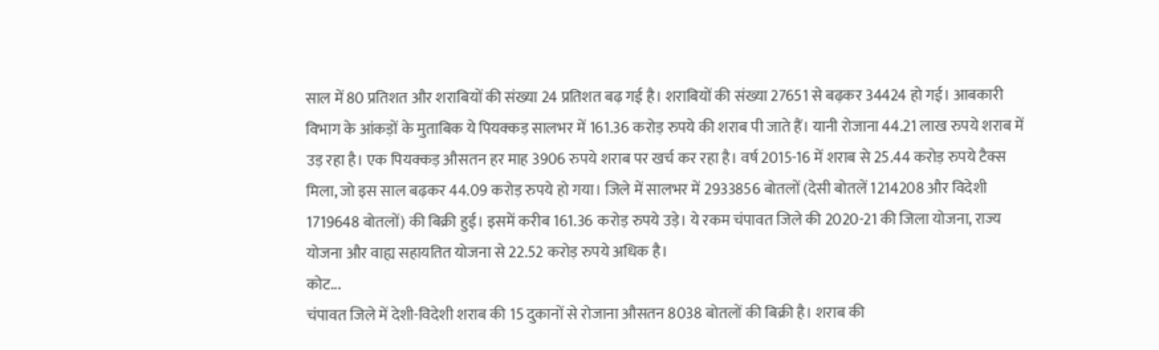साल में 80 प्रतिशत और शराबियों की संख्या 24 प्रतिशत बढ़ गई है। शराबियों की संख्या 27651 से बढ़कर 34424 हो गई। आबकारी विभाग के आंकड़ों के मुताबिक ये पियक्कड़ सालभर में 161.36 करोड़ रुपये की शराब पी जाते हैं। यानी रोजाना 44.21 लाख रुपये शराब में उड़ रहा है। एक पियक्कड़ औसतन हर माह 3906 रुपये शराब पर खर्च कर रहा है। वर्ष 2015-16 में शराब से 25.44 करोड़ रुपये टैक्स मिला, जो इस साल बढ़कर 44.09 करोड़ रुपये हो गया। जिले में सालभर में 2933856 बोतलों (देसी बोतलें 1214208 और विदेशी 1719648 बोतलों) की बिक्री हुई। इसमें करीब 161.36 करोड़ रुपये उड़े। ये रकम चंपावत जिले की 2020-21 की जिला योजना, राज्य योजना और वाह्य सहायतित योजना से 22.52 करोड़ रुपये अधिक है।
कोट...
चंपावत जिले में देशी-विदेशी शराब की 15 दुकानों से रोजाना औसतन 8038 बोतलों की बिक्री है। शराब की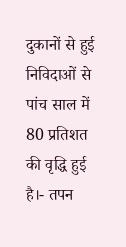दुकानों से हुई निविदाओं से पांच साल में 80 प्रतिशत की वृद्धि हुई है।- तपन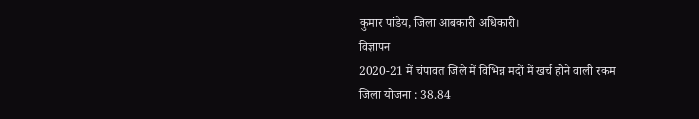कुमार पांडेय, जिला आबकारी अधिकारी।
विज्ञापन
2020-21 में चंपावत जिले में विभिन्न मदों में खर्च होने वाली रकम
जिला योजना : 38.84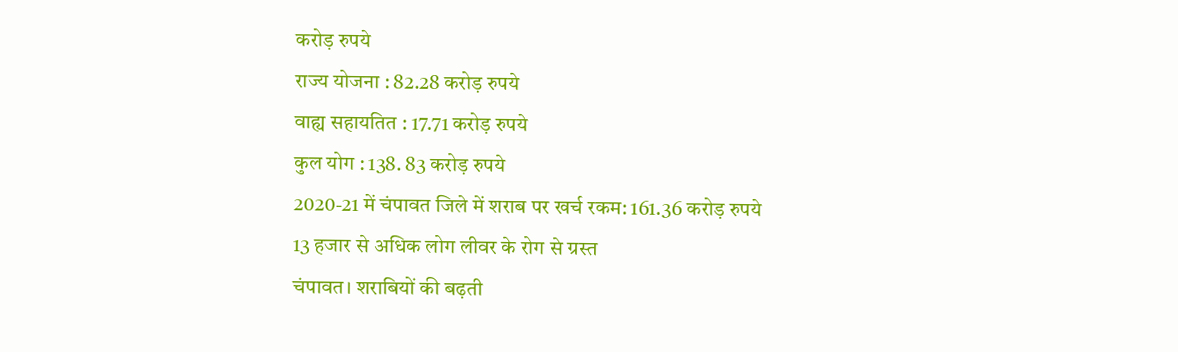करोड़ रुपये
राज्य योजना : 82.28 करोड़ रुपये
वाह्य सहायतित : 17.71 करोड़ रुपये
कुल योग : 138. 83 करोड़ रुपये
2020-21 में चंपावत जिले में शराब पर खर्च रकम: 161.36 करोड़ रुपये
13 हजार से अधिक लोग लीवर के रोग से ग्रस्त
चंपावत। शराबियों की बढ़ती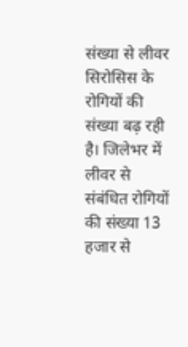संख्या से लीवर सिरोसिस के रोगियों की संख्या बढ़ रही है। जिलेभर में लीवर से संबंधित रोगियों की संख्या 13 हजार से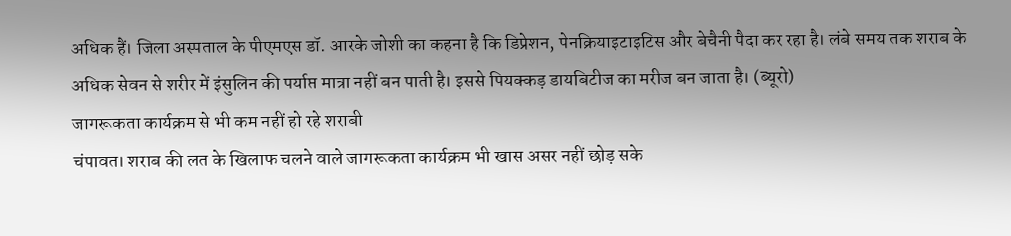अधिक हैं। जिला अस्पताल के पीएमएस डॉ. आरके जोशी का कहना है कि डिप्रेशन, पेनक्रियाइटाइटिस और बेचैनी पैदा कर रहा है। लंबे समय तक शराब के अधिक सेवन से शरीर में इंसुलिन की पर्याप्त मात्रा नहीं बन पाती है। इससे पियक्कड़ डायबिटीज का मरीज बन जाता है। (ब्यूरो)
जागरूकता कार्यक्रम से भी कम नहीं हो रहे शराबी
चंपावत। शराब की लत के खिलाफ चलने वाले जागरूकता कार्यक्रम भी खास असर नहीं छोड़ सके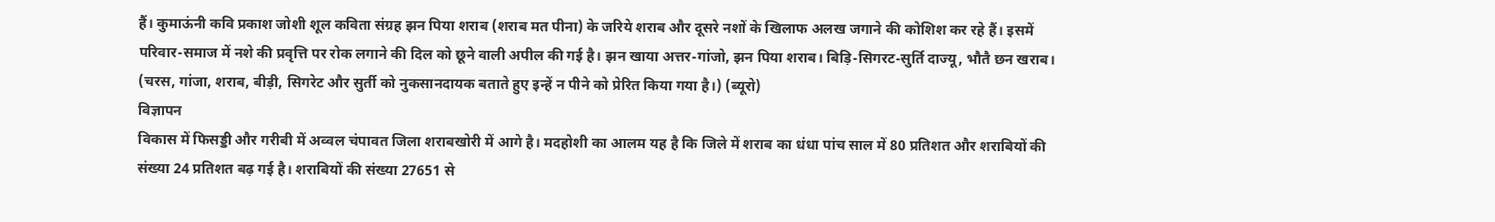हैं। कुमाऊंनी कवि प्रकाश जोशी शूल कविता संग्रह झन पिया शराब (शराब मत पीना) के जरिये शराब और दूसरे नशों के खिलाफ अलख जगाने की कोशिश कर रहे हैं। इसमें परिवार-समाज में नशे की प्रवृत्ति पर रोक लगाने की दिल को छूने वाली अपील की गई है। झन खाया अत्तर-गांजो, झन पिया शराब। बिड़ि-सिगरट-सुर्ति दाज्यू, भौतै छन खराब। (चरस, गांजा, शराब, बीड़ी, सिगरेट और सुर्ती को नुकसानदायक बताते हुए इन्हें न पीने को प्रेरित किया गया है।) (ब्यूरो)
विज्ञापन
विकास में फिसड्डी और गरीबी में अव्वल चंपावत जिला शराबखोरी में आगे है। मदहोशी का आलम यह है कि जिले में शराब का धंधा पांच साल में 80 प्रतिशत और शराबियों की संख्या 24 प्रतिशत बढ़ गई है। शराबियों की संख्या 27651 से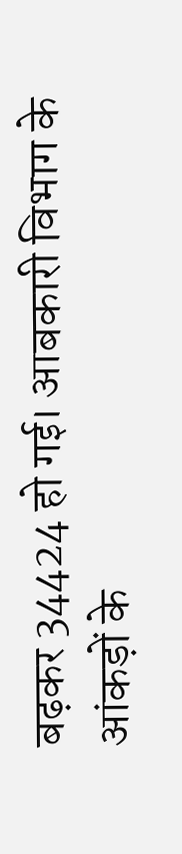बढ़कर 34424 हो गई। आबकारी विभाग के आंकड़ों के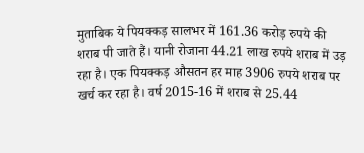मुताबिक ये पियक्कड़ सालभर में 161.36 करोड़ रुपये की शराब पी जाते हैं। यानी रोजाना 44.21 लाख रुपये शराब में उड़ रहा है। एक पियक्कड़ औसतन हर माह 3906 रुपये शराब पर खर्च कर रहा है। वर्ष 2015-16 में शराब से 25.44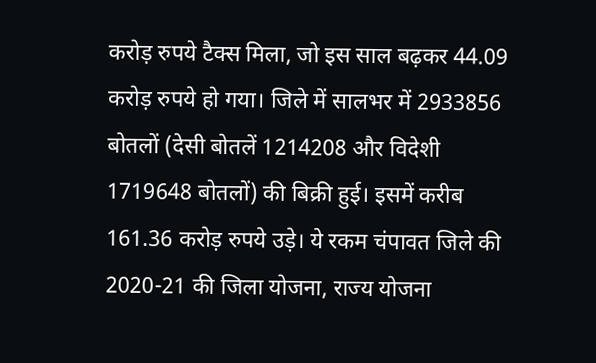करोड़ रुपये टैक्स मिला, जो इस साल बढ़कर 44.09 करोड़ रुपये हो गया। जिले में सालभर में 2933856 बोतलों (देसी बोतलें 1214208 और विदेशी 1719648 बोतलों) की बिक्री हुई। इसमें करीब 161.36 करोड़ रुपये उड़े। ये रकम चंपावत जिले की 2020-21 की जिला योजना, राज्य योजना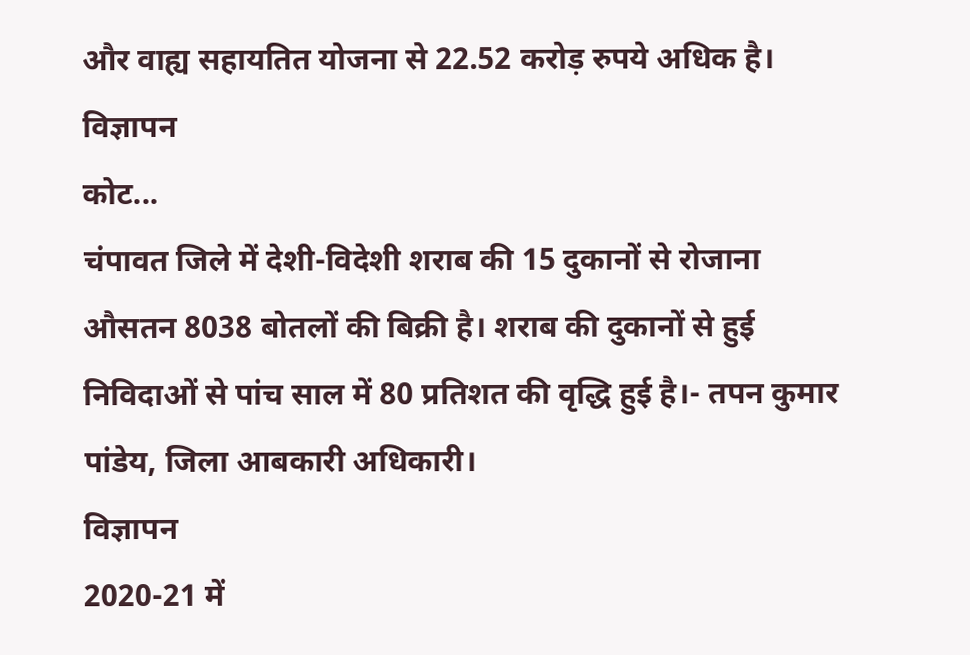और वाह्य सहायतित योजना से 22.52 करोड़ रुपये अधिक है।
विज्ञापन
कोट...
चंपावत जिले में देशी-विदेशी शराब की 15 दुकानों से रोजाना औसतन 8038 बोतलों की बिक्री है। शराब की दुकानों से हुई निविदाओं से पांच साल में 80 प्रतिशत की वृद्धि हुई है।- तपन कुमार पांडेय, जिला आबकारी अधिकारी।
विज्ञापन
2020-21 में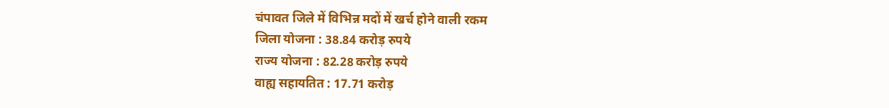चंपावत जिले में विभिन्न मदों में खर्च होने वाली रकम
जिला योजना : 38.84 करोड़ रुपये
राज्य योजना : 82.28 करोड़ रुपये
वाह्य सहायतित : 17.71 करोड़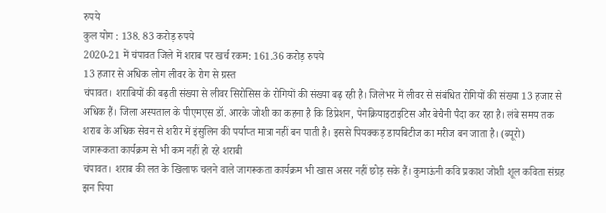रुपये
कुल योग : 138. 83 करोड़ रुपये
2020-21 में चंपावत जिले में शराब पर खर्च रकम: 161.36 करोड़ रुपये
13 हजार से अधिक लोग लीवर के रोग से ग्रस्त
चंपावत। शराबियों की बढ़ती संख्या से लीवर सिरोसिस के रोगियों की संख्या बढ़ रही है। जिलेभर में लीवर से संबंधित रोगियों की संख्या 13 हजार से अधिक हैं। जिला अस्पताल के पीएमएस डॉ. आरके जोशी का कहना है कि डिप्रेशन, पेनक्रियाइटाइटिस और बेचैनी पैदा कर रहा है। लंबे समय तक शराब के अधिक सेवन से शरीर में इंसुलिन की पर्याप्त मात्रा नहीं बन पाती है। इससे पियक्कड़ डायबिटीज का मरीज बन जाता है। (ब्यूरो)
जागरूकता कार्यक्रम से भी कम नहीं हो रहे शराबी
चंपावत। शराब की लत के खिलाफ चलने वाले जागरूकता कार्यक्रम भी खास असर नहीं छोड़ सके हैं। कुमाऊंनी कवि प्रकाश जोशी शूल कविता संग्रह झन पिया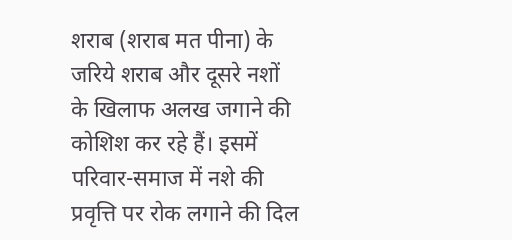शराब (शराब मत पीना) के जरिये शराब और दूसरे नशों के खिलाफ अलख जगाने की कोशिश कर रहे हैं। इसमें परिवार-समाज में नशे की प्रवृत्ति पर रोक लगाने की दिल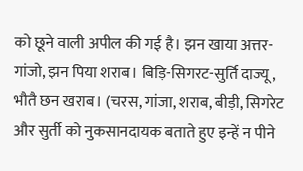को छूने वाली अपील की गई है। झन खाया अत्तर-गांजो, झन पिया शराब। बिड़ि-सिगरट-सुर्ति दाज्यू, भौतै छन खराब। (चरस, गांजा, शराब, बीड़ी, सिगरेट और सुर्ती को नुकसानदायक बताते हुए इन्हें न पीने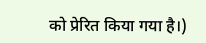को प्रेरित किया गया है।)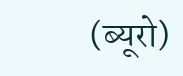(ब्यूरो)